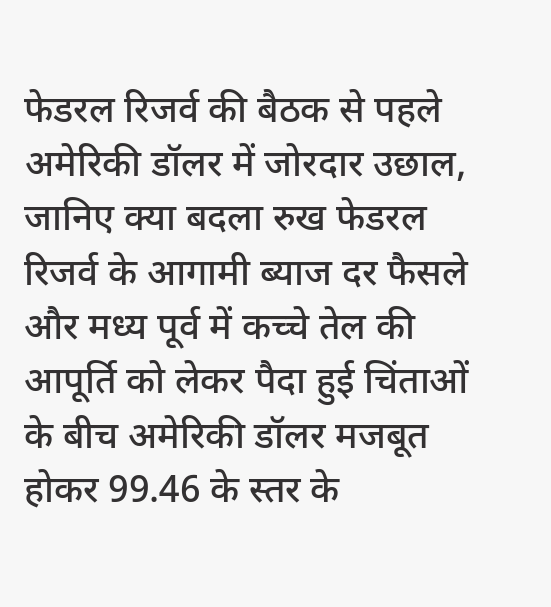फेडरल रिजर्व की बैठक से पहले अमेरिकी डॉलर में जोरदार उछाल, जानिए क्या बदला रुख फेडरल रिजर्व के आगामी ब्याज दर फैसले और मध्य पूर्व में कच्चे तेल की आपूर्ति को लेकर पैदा हुई चिंताओं के बीच अमेरिकी डॉलर मजबूत होकर 99.46 के स्तर के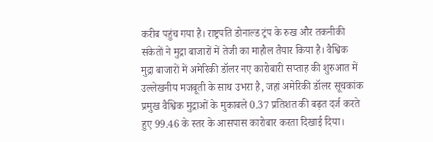करीब पहुंच गया है। राष्ट्रपति डोनाल्ड ट्रंप के रुख और तकनीकी संकेतों ने मुद्रा बाजारों में तेजी का माहौल तैयार किया है। वैश्विक मुद्रा बाजारों में अमेरिकी डॉलर नए कारोबारी सप्ताह की शुरुआत में उल्लेखनीय मजबूती के साथ उभरा है, जहां अमेरिकी डॉलर सूचकांक प्रमुख वैश्विक मुद्राओं के मुकाबले 0.37 प्रतिशत की बढ़त दर्ज करते हुए 99.46 के स्तर के आसपास कारोबार करता दिखाई दिया।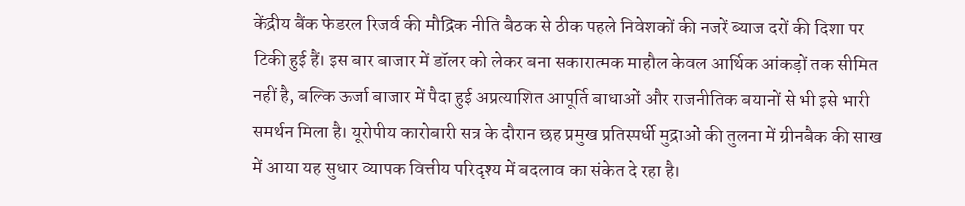केंद्रीय बैंक फेडरल रिजर्व की मौद्रिक नीति बैठक से ठीक पहले निवेशकों की नजरें ब्याज दरों की दिशा पर टिकी हुई हैं। इस बार बाजार में डॉलर को लेकर बना सकारात्मक माहौल केवल आर्थिक आंकड़ों तक सीमित नहीं है, बल्कि ऊर्जा बाजार में पैदा हुई अप्रत्याशित आपूर्ति बाधाओं और राजनीतिक बयानों से भी इसे भारी समर्थन मिला है। यूरोपीय कारोबारी सत्र के दौरान छह प्रमुख प्रतिस्पर्धी मुद्राओं की तुलना में ग्रीनबैक की साख में आया यह सुधार व्यापक वित्तीय परिदृश्य में बदलाव का संकेत दे रहा है।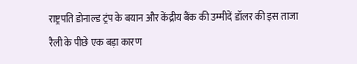राष्ट्रपति डोनाल्ड ट्रंप के बयान और केंद्रीय बैंक की उम्मीदें डॉलर की इस ताजा रैली के पीछे एक बड़ा कारण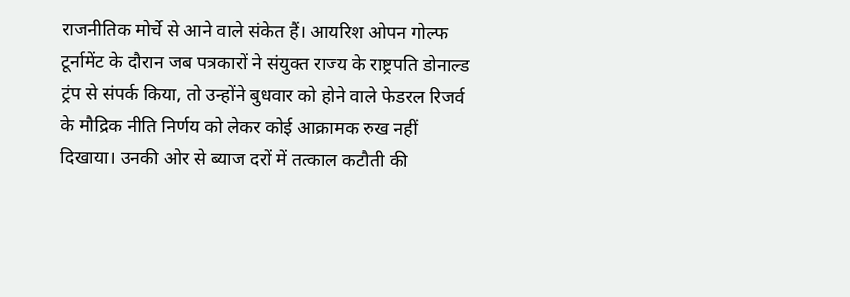राजनीतिक मोर्चे से आने वाले संकेत हैं। आयरिश ओपन गोल्फ टूर्नामेंट के दौरान जब पत्रकारों ने संयुक्त राज्य के राष्ट्रपति डोनाल्ड ट्रंप से संपर्क किया, तो उन्होंने बुधवार को होने वाले फेडरल रिजर्व के मौद्रिक नीति निर्णय को लेकर कोई आक्रामक रुख नहीं दिखाया। उनकी ओर से ब्याज दरों में तत्काल कटौती की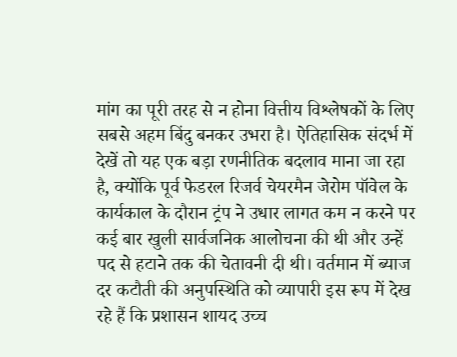मांग का पूरी तरह से न होना वित्तीय विश्लेषकों के लिए सबसे अहम बिंदु बनकर उभरा है। ऐतिहासिक संदर्भ में देखें तो यह एक बड़ा रणनीतिक बदलाव माना जा रहा है, क्योंकि पूर्व फेडरल रिजर्व चेयरमैन जेरोम पॉवेल के कार्यकाल के दौरान ट्रंप ने उधार लागत कम न करने पर कई बार खुली सार्वजनिक आलोचना की थी और उन्हें पद से हटाने तक की चेतावनी दी थी। वर्तमान में ब्याज दर कटौती की अनुपस्थिति को व्यापारी इस रूप में देख रहे हैं कि प्रशासन शायद उच्च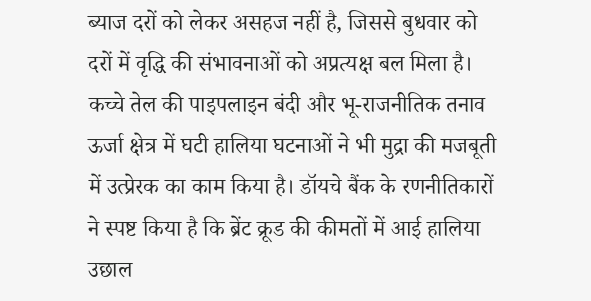ब्याज दरों को लेकर असहज नहीं है, जिससे बुधवार को दरों में वृद्धि की संभावनाओं को अप्रत्यक्ष बल मिला है। कच्चे तेल की पाइपलाइन बंदी और भू-राजनीतिक तनाव ऊर्जा क्षेत्र में घटी हालिया घटनाओं ने भी मुद्रा की मजबूती में उत्प्रेरक का काम किया है। डॉयचे बैंक के रणनीतिकारों ने स्पष्ट किया है कि ब्रेंट क्रूड की कीमतों में आई हालिया उछाल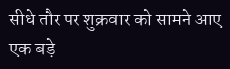सीधे तौर पर शुक्रवार को सामने आए एक बड़े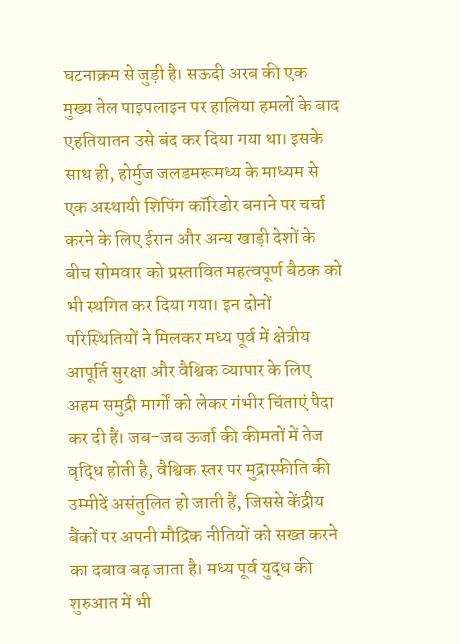घटनाक्रम से जुड़ी है। सऊदी अरब की एक मुख्य तेल पाइपलाइन पर हालिया हमलों के बाद एहतियातन उसे बंद कर दिया गया था। इसके साथ ही, होर्मुज जलडमरूमध्य के माध्यम से एक अस्थायी शिपिंग कॉरिडोर बनाने पर चर्चा करने के लिए ईरान और अन्य खाड़ी देशों के बीच सोमवार को प्रस्तावित महत्वपूर्ण बैठक को भी स्थगित कर दिया गया। इन दोनों परिस्थितियों ने मिलकर मध्य पूर्व में क्षेत्रीय आपूर्ति सुरक्षा और वैश्विक व्यापार के लिए अहम समुद्री मार्गों को लेकर गंभीर चिंताएं पैदा कर दी हैं। जब-जब ऊर्जा की कीमतों में तेज वृद्धि होती है, वैश्विक स्तर पर मुद्रास्फीति की उम्मीदें असंतुलित हो जाती हैं, जिससे केंद्रीय बैंकों पर अपनी मौद्रिक नीतियों को सख्त करने का दबाव बढ़ जाता है। मध्य पूर्व युद्ध की शुरुआत में भी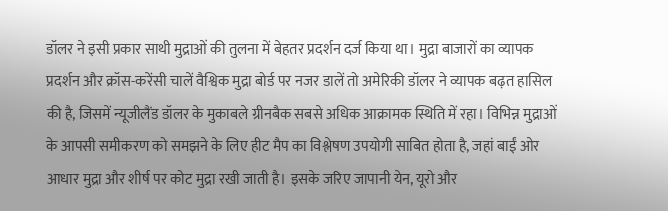डॉलर ने इसी प्रकार साथी मुद्राओं की तुलना में बेहतर प्रदर्शन दर्ज किया था। मुद्रा बाजारों का व्यापक प्रदर्शन और क्रॉस-करेंसी चालें वैश्विक मुद्रा बोर्ड पर नजर डालें तो अमेरिकी डॉलर ने व्यापक बढ़त हासिल की है, जिसमें न्यूजीलैंड डॉलर के मुकाबले ग्रीनबैक सबसे अधिक आक्रामक स्थिति में रहा। विभिन्न मुद्राओं के आपसी समीकरण को समझने के लिए हीट मैप का विश्लेषण उपयोगी साबित होता है, जहां बाईं ओर आधार मुद्रा और शीर्ष पर कोट मुद्रा रखी जाती है। इसके जरिए जापानी येन, यूरो और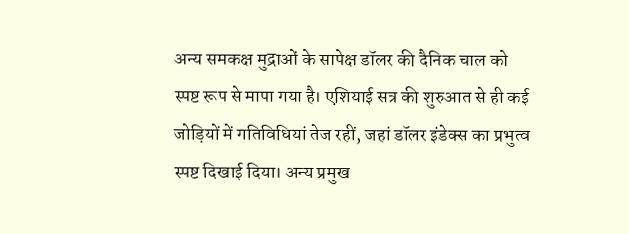अन्य समकक्ष मुद्राओं के सापेक्ष डॉलर की दैनिक चाल को स्पष्ट रूप से मापा गया है। एशियाई सत्र की शुरुआत से ही कई जोड़ियों में गतिविधियां तेज रहीं, जहां डॉलर इंडेक्स का प्रभुत्व स्पष्ट दिखाई दिया। अन्य प्रमुख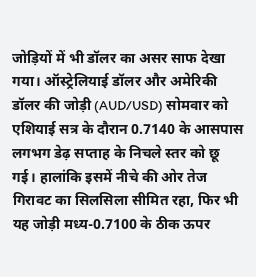जोड़ियों में भी डॉलर का असर साफ देखा गया। ऑस्ट्रेलियाई डॉलर और अमेरिकी डॉलर की जोड़ी (AUD/USD) सोमवार को एशियाई सत्र के दौरान 0.7140 के आसपास लगभग डेढ़ सप्ताह के निचले स्तर को छू गई। हालांकि इसमें नीचे की ओर तेज गिरावट का सिलसिला सीमित रहा, फिर भी यह जोड़ी मध्य-0.7100 के ठीक ऊपर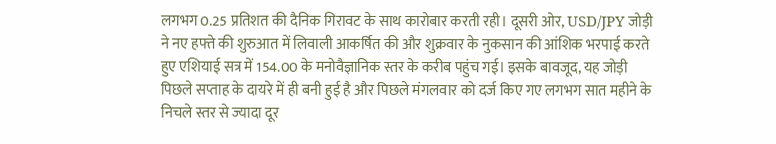लगभग 0.25 प्रतिशत की दैनिक गिरावट के साथ कारोबार करती रही। दूसरी ओर, USD/JPY जोड़ी ने नए हफ्ते की शुरुआत में लिवाली आकर्षित की और शुक्रवार के नुकसान की आंशिक भरपाई करते हुए एशियाई सत्र में 154.00 के मनोवैज्ञानिक स्तर के करीब पहुंच गई। इसके बावजूद, यह जोड़ी पिछले सप्ताह के दायरे में ही बनी हुई है और पिछले मंगलवार को दर्ज किए गए लगभग सात महीने के निचले स्तर से ज्यादा दूर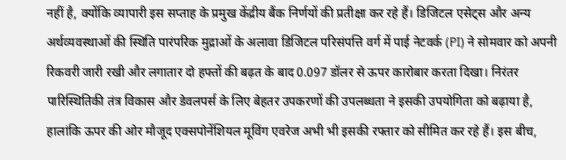नहीं है, क्योंकि व्यापारी इस सप्ताह के प्रमुख केंद्रीय बैंक निर्णयों की प्रतीक्षा कर रहे हैं। डिजिटल एसेट्स और अन्य अर्थव्यवस्थाओं की स्थिति पारंपरिक मुद्राओं के अलावा डिजिटल परिसंपत्ति वर्ग में पाई नेटवर्क (PI) ने सोमवार को अपनी रिकवरी जारी रखी और लगातार दो हफ्तों की बढ़त के बाद 0.097 डॉलर से ऊपर कारोबार करता दिखा। निरंतर पारिस्थितिकी तंत्र विकास और डेवलपर्स के लिए बेहतर उपकरणों की उपलब्धता ने इसकी उपयोगिता को बढ़ाया है, हालांकि ऊपर की ओर मौजूद एक्सपोनेंशियल मूविंग एवरेज अभी भी इसकी रफ्तार को सीमित कर रहे हैं। इस बीच,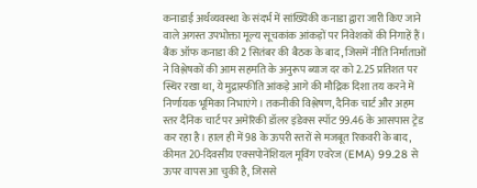कनाडाई अर्थव्यवस्था के संदर्भ में सांख्यिकी कनाडा द्वारा जारी किए जाने वाले अगस्त उपभोक्ता मूल्य सूचकांक आंकड़ों पर निवेशकों की निगाहें हैं। बैंक ऑफ कनाडा की 2 सितंबर की बैठक के बाद, जिसमें नीति निर्माताओं ने विश्लेषकों की आम सहमति के अनुरूप ब्याज दर को 2.25 प्रतिशत पर स्थिर रखा था, ये मुद्रास्फीति आंकड़े आगे की मौद्रिक दिशा तय करने में निर्णायक भूमिका निभाएंगे। तकनीकी विश्लेषण, दैनिक चार्ट और अहम स्तर दैनिक चार्ट पर अमेरिकी डॉलर इंडेक्स स्पॉट 99.46 के आसपास ट्रेड कर रहा है। हाल ही में 98 के ऊपरी स्तरों से मजबूत रिकवरी के बाद, कीमत 20-दिवसीय एक्सपोनेंशियल मूविंग एवरेज (EMA) 99.28 से ऊपर वापस आ चुकी है, जिससे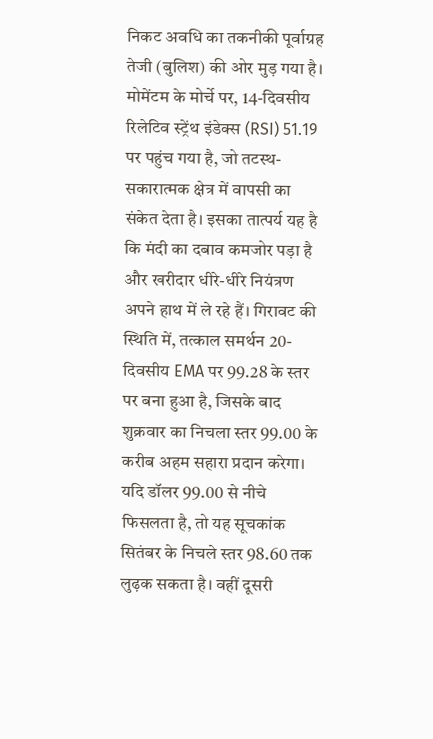निकट अवधि का तकनीकी पूर्वाग्रह तेजी (बुलिश) की ओर मुड़ गया है। मोमेंटम के मोर्चे पर, 14-दिवसीय रिलेटिव स्ट्रेंथ इंडेक्स (RSI) 51.19 पर पहुंच गया है, जो तटस्थ-सकारात्मक क्षेत्र में वापसी का संकेत देता है। इसका तात्पर्य यह है कि मंदी का दबाव कमजोर पड़ा है और खरीदार धीरे-धीरे नियंत्रण अपने हाथ में ले रहे हैं। गिरावट की स्थिति में, तत्काल समर्थन 20-दिवसीय EMA पर 99.28 के स्तर पर बना हुआ है, जिसके बाद शुक्रवार का निचला स्तर 99.00 के करीब अहम सहारा प्रदान करेगा। यदि डॉलर 99.00 से नीचे फिसलता है, तो यह सूचकांक सितंबर के निचले स्तर 98.60 तक लुढ़क सकता है। वहीं दूसरी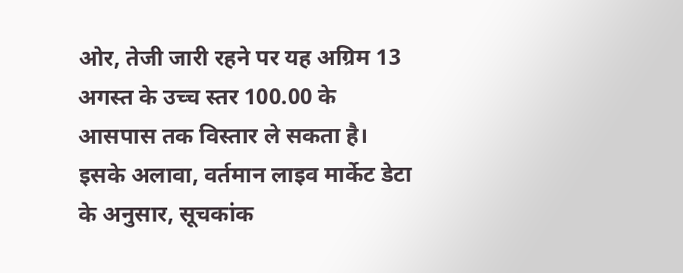ओर, तेजी जारी रहने पर यह अग्रिम 13 अगस्त के उच्च स्तर 100.00 के आसपास तक विस्तार ले सकता है। इसके अलावा, वर्तमान लाइव मार्केट डेटा के अनुसार, सूचकांक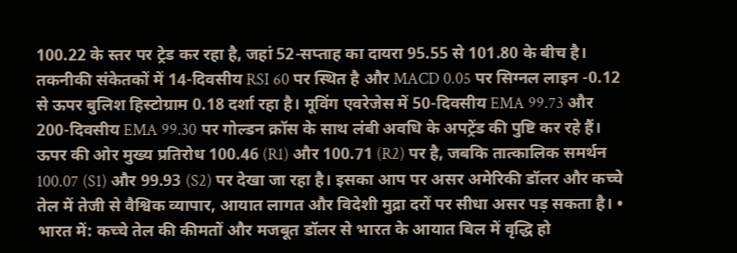100.22 के स्तर पर ट्रेड कर रहा है, जहां 52-सप्ताह का दायरा 95.55 से 101.80 के बीच है। तकनीकी संकेतकों में 14-दिवसीय RSI 60 पर स्थित है और MACD 0.05 पर सिग्नल लाइन -0.12 से ऊपर बुलिश हिस्टोग्राम 0.18 दर्शा रहा है। मूविंग एवरेजेस में 50-दिवसीय EMA 99.73 और 200-दिवसीय EMA 99.30 पर गोल्डन क्रॉस के साथ लंबी अवधि के अपट्रेंड की पुष्टि कर रहे हैं। ऊपर की ओर मुख्य प्रतिरोध 100.46 (R1) और 100.71 (R2) पर है, जबकि तात्कालिक समर्थन 100.07 (S1) और 99.93 (S2) पर देखा जा रहा है। इसका आप पर असर अमेरिकी डॉलर और कच्चे तेल में तेजी से वैश्विक व्यापार, आयात लागत और विदेशी मुद्रा दरों पर सीधा असर पड़ सकता है। • भारत में: कच्चे तेल की कीमतों और मजबूत डॉलर से भारत के आयात बिल में वृद्धि हो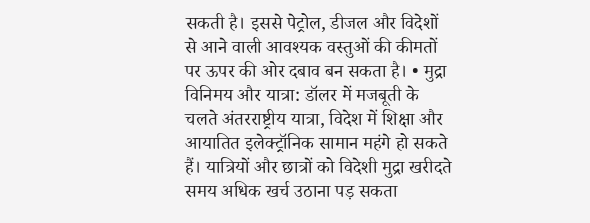सकती है। इससे पेट्रोल, डीजल और विदेशों से आने वाली आवश्यक वस्तुओं की कीमतों पर ऊपर की ओर दबाव बन सकता है। • मुद्रा विनिमय और यात्रा: डॉलर में मजबूती के चलते अंतरराष्ट्रीय यात्रा, विदेश में शिक्षा और आयातित इलेक्ट्रॉनिक सामान महंगे हो सकते हैं। यात्रियों और छात्रों को विदेशी मुद्रा खरीदते समय अधिक खर्च उठाना पड़ सकता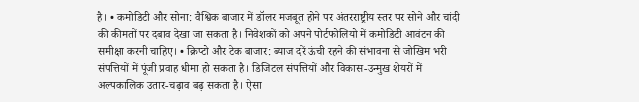है। • कमोडिटी और सोना: वैश्विक बाजार में डॉलर मजबूत होने पर अंतरराष्ट्रीय स्तर पर सोने और चांदी की कीमतों पर दबाव देखा जा सकता है। निवेशकों को अपने पोर्टफोलियो में कमोडिटी आवंटन की समीक्षा करनी चाहिए। • क्रिप्टो और टेक बाजार: ब्याज दरें ऊंची रहने की संभावना से जोखिम भरी संपत्तियों में पूंजी प्रवाह धीमा हो सकता है। डिजिटल संपत्तियों और विकास-उन्मुख शेयरों में अल्पकालिक उतार-चढ़ाव बढ़ सकता है। ऐसा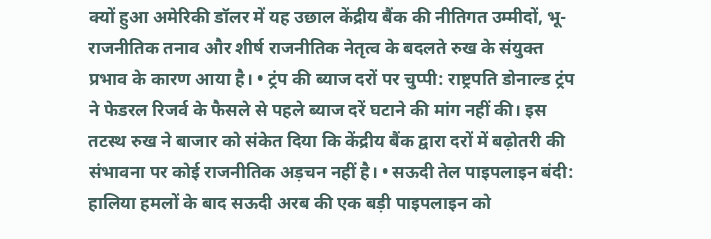क्यों हुआ अमेरिकी डॉलर में यह उछाल केंद्रीय बैंक की नीतिगत उम्मीदों, भू-राजनीतिक तनाव और शीर्ष राजनीतिक नेतृत्व के बदलते रुख के संयुक्त प्रभाव के कारण आया है। • ट्रंप की ब्याज दरों पर चुप्पी: राष्ट्रपति डोनाल्ड ट्रंप ने फेडरल रिजर्व के फैसले से पहले ब्याज दरें घटाने की मांग नहीं की। इस तटस्थ रुख ने बाजार को संकेत दिया कि केंद्रीय बैंक द्वारा दरों में बढ़ोतरी की संभावना पर कोई राजनीतिक अड़चन नहीं है। • सऊदी तेल पाइपलाइन बंदी: हालिया हमलों के बाद सऊदी अरब की एक बड़ी पाइपलाइन को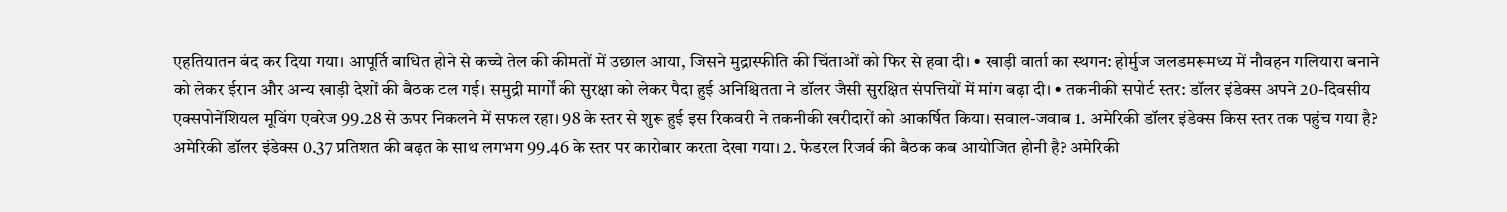एहतियातन बंद कर दिया गया। आपूर्ति बाधित होने से कच्चे तेल की कीमतों में उछाल आया, जिसने मुद्रास्फीति की चिंताओं को फिर से हवा दी। • खाड़ी वार्ता का स्थगन: होर्मुज जलडमरूमध्य में नौवहन गलियारा बनाने को लेकर ईरान और अन्य खाड़ी देशों की बैठक टल गई। समुद्री मार्गों की सुरक्षा को लेकर पैदा हुई अनिश्चितता ने डॉलर जैसी सुरक्षित संपत्तियों में मांग बढ़ा दी। • तकनीकी सपोर्ट स्तर: डॉलर इंडेक्स अपने 20-दिवसीय एक्सपोनेंशियल मूविंग एवरेज 99.28 से ऊपर निकलने में सफल रहा। 98 के स्तर से शुरू हुई इस रिकवरी ने तकनीकी खरीदारों को आकर्षित किया। सवाल-जवाब 1. अमेरिकी डॉलर इंडेक्स किस स्तर तक पहुंच गया है? अमेरिकी डॉलर इंडेक्स 0.37 प्रतिशत की बढ़त के साथ लगभग 99.46 के स्तर पर कारोबार करता देखा गया। 2. फेडरल रिजर्व की बैठक कब आयोजित होनी है? अमेरिकी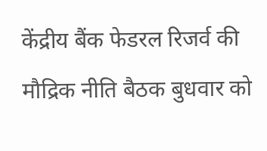केंद्रीय बैंक फेडरल रिजर्व की मौद्रिक नीति बैठक बुधवार को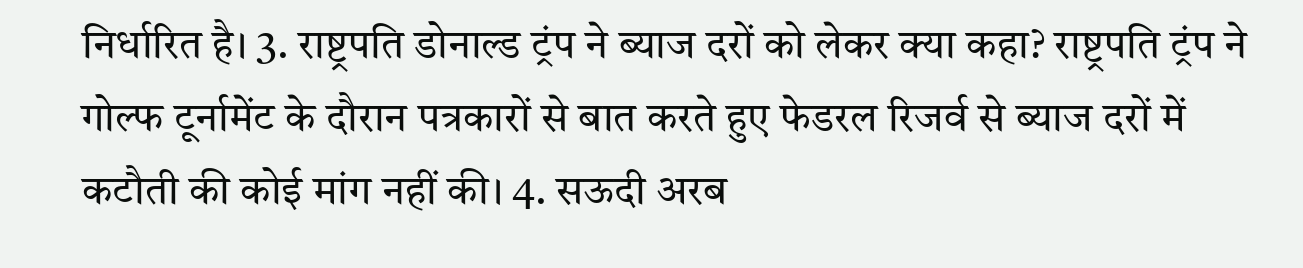निर्धारित है। 3. राष्ट्रपति डोनाल्ड ट्रंप ने ब्याज दरों को लेकर क्या कहा? राष्ट्रपति ट्रंप ने गोल्फ टूर्नामेंट के दौरान पत्रकारों से बात करते हुए फेडरल रिजर्व से ब्याज दरों में कटौती की कोई मांग नहीं की। 4. सऊदी अरब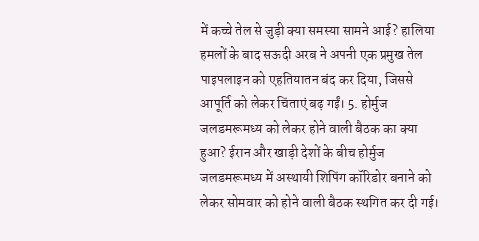में कच्चे तेल से जुड़ी क्या समस्या सामने आई? हालिया हमलों के बाद सऊदी अरब ने अपनी एक प्रमुख तेल पाइपलाइन को एहतियातन बंद कर दिया, जिससे आपूर्ति को लेकर चिंताएं बढ़ गईं। 5. होर्मुज जलडमरूमध्य को लेकर होने वाली बैठक का क्या हुआ? ईरान और खाड़ी देशों के बीच होर्मुज जलडमरूमध्य में अस्थायी शिपिंग कॉरिडोर बनाने को लेकर सोमवार को होने वाली बैठक स्थगित कर दी गई।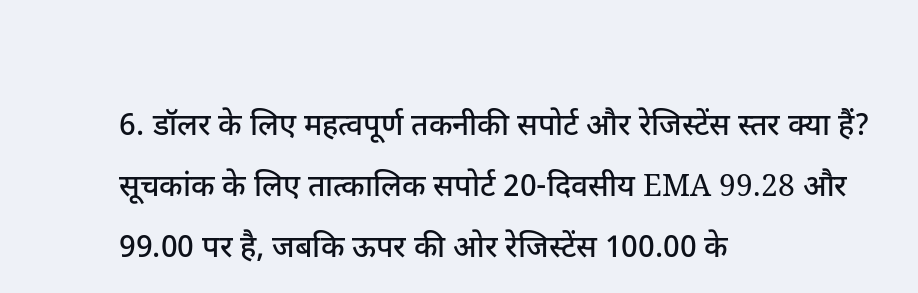6. डॉलर के लिए महत्वपूर्ण तकनीकी सपोर्ट और रेजिस्टेंस स्तर क्या हैं? सूचकांक के लिए तात्कालिक सपोर्ट 20-दिवसीय EMA 99.28 और 99.00 पर है, जबकि ऊपर की ओर रेजिस्टेंस 100.00 के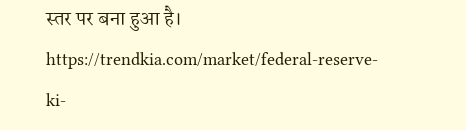स्तर पर बना हुआ है। https://trendkia.com/market/federal-reserve-ki-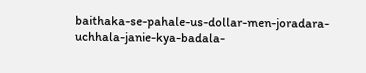baithaka-se-pahale-us-dollar-men-joradara-uchhala-janie-kya-badala-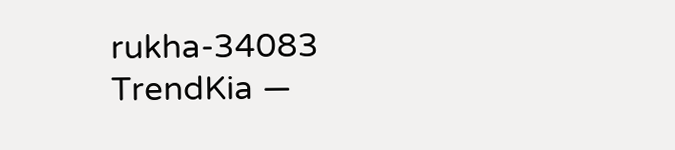rukha-34083 TrendKia —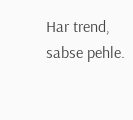Har trend, sabse pehle.